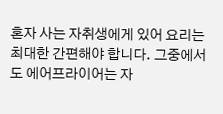혼자 사는 자취생에게 있어 요리는 최대한 간편해야 합니다. 그중에서도 에어프라이어는 자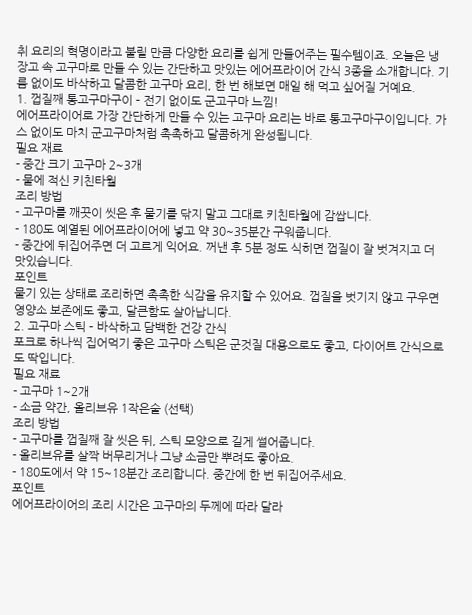취 요리의 혁명이라고 불릴 만큼 다양한 요리를 쉽게 만들어주는 필수템이죠. 오늘은 냉장고 속 고구마로 만들 수 있는 간단하고 맛있는 에어프라이어 간식 3종을 소개합니다. 기름 없이도 바삭하고 달콤한 고구마 요리, 한 번 해보면 매일 해 먹고 싶어질 거예요.
1. 껍질째 통고구마구이 – 전기 없이도 군고구마 느낌!
에어프라이어로 가장 간단하게 만들 수 있는 고구마 요리는 바로 통고구마구이입니다. 가스 없이도 마치 군고구마처럼 촉촉하고 달콤하게 완성됩니다.
필요 재료
- 중간 크기 고구마 2~3개
- 물에 적신 키친타월
조리 방법
- 고구마를 깨끗이 씻은 후 물기를 닦지 말고 그대로 키친타월에 감쌉니다.
- 180도 예열된 에어프라이어에 넣고 약 30~35분간 구워줍니다.
- 중간에 뒤집어주면 더 고르게 익어요. 꺼낸 후 5분 정도 식히면 껍질이 잘 벗겨지고 더 맛있습니다.
포인트
물기 있는 상태로 조리하면 촉촉한 식감을 유지할 수 있어요. 껍질을 벗기지 않고 구우면 영양소 보존에도 좋고, 달큰함도 살아납니다.
2. 고구마 스틱 – 바삭하고 담백한 건강 간식
포크로 하나씩 집어먹기 좋은 고구마 스틱은 군것질 대용으로도 좋고, 다이어트 간식으로도 딱입니다.
필요 재료
- 고구마 1~2개
- 소금 약간, 올리브유 1작은술 (선택)
조리 방법
- 고구마를 껍질째 잘 씻은 뒤, 스틱 모양으로 길게 썰어줍니다.
- 올리브유를 살짝 버무리거나 그냥 소금만 뿌려도 좋아요.
- 180도에서 약 15~18분간 조리합니다. 중간에 한 번 뒤집어주세요.
포인트
에어프라이어의 조리 시간은 고구마의 두께에 따라 달라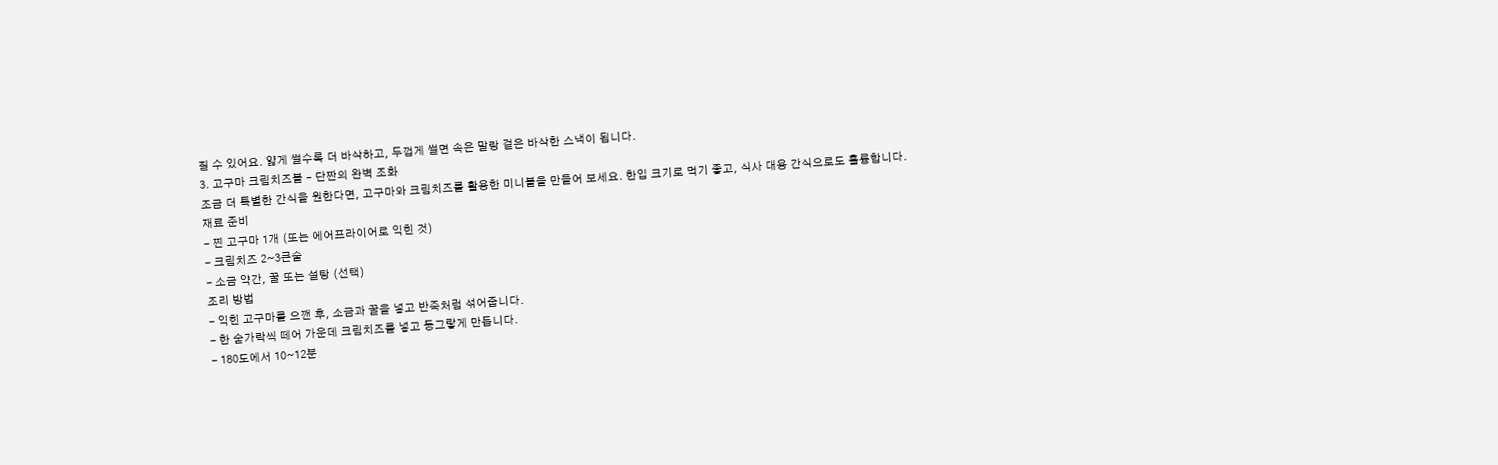질 수 있어요. 얇게 썰수록 더 바삭하고, 두껍게 썰면 속은 말랑 겉은 바삭한 스낵이 됩니다.
3. 고구마 크림치즈볼 – 단짠의 완벽 조화
조금 더 특별한 간식을 원한다면, 고구마와 크림치즈를 활용한 미니볼을 만들어 보세요. 한입 크기로 먹기 좋고, 식사 대용 간식으로도 훌륭합니다.
재료 준비
- 찐 고구마 1개 (또는 에어프라이어로 익힌 것)
- 크림치즈 2~3큰술
- 소금 약간, 꿀 또는 설탕 (선택)
조리 방법
- 익힌 고구마를 으깬 후, 소금과 꿀을 넣고 반죽처럼 섞어줍니다.
- 한 숟가락씩 떼어 가운데 크림치즈를 넣고 동그랗게 만듭니다.
- 180도에서 10~12분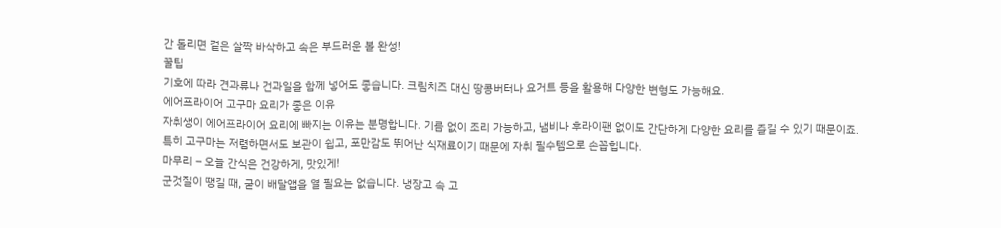간 돌리면 겉은 살짝 바삭하고 속은 부드러운 볼 완성!
꿀팁
기호에 따라 견과류나 건과일을 함께 넣어도 좋습니다. 크림치즈 대신 땅콩버터나 요거트 등을 활용해 다양한 변형도 가능해요.
에어프라이어 고구마 요리가 좋은 이유
자취생이 에어프라이어 요리에 빠지는 이유는 분명합니다. 기름 없이 조리 가능하고, 냄비나 후라이팬 없이도 간단하게 다양한 요리를 즐길 수 있기 때문이죠. 특히 고구마는 저렴하면서도 보관이 쉽고, 포만감도 뛰어난 식재료이기 때문에 자취 필수템으로 손꼽힙니다.
마무리 – 오늘 간식은 건강하게, 맛있게!
군것질이 땡길 때, 굳이 배달앱을 열 필요는 없습니다. 냉장고 속 고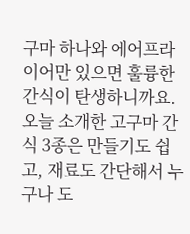구마 하나와 에어프라이어만 있으면 훌륭한 간식이 탄생하니까요. 오늘 소개한 고구마 간식 3종은 만들기도 쉽고, 재료도 간단해서 누구나 도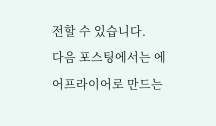전할 수 있습니다.
다음 포스팅에서는 에어프라이어로 만드는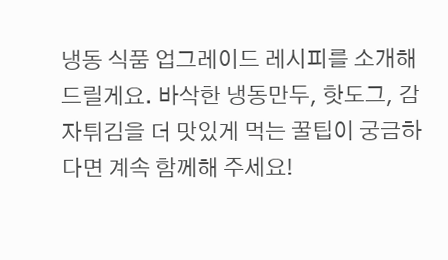냉동 식품 업그레이드 레시피를 소개해드릴게요. 바삭한 냉동만두, 핫도그, 감자튀김을 더 맛있게 먹는 꿀팁이 궁금하다면 계속 함께해 주세요!